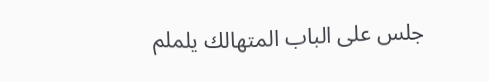جلس على الباب المتهالك يلملم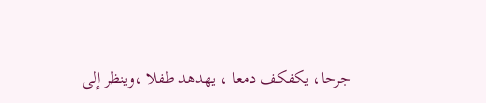جرحا، يكفكف دمعا ، يهدهد طفلا ،وينظر إلى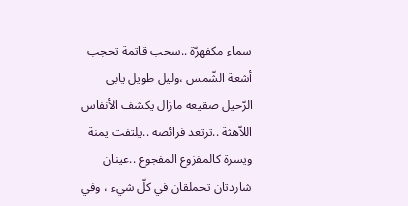سماء مكفهرّة ..سحب قاتمة تحجب أشعة الشّمس ،وليل طويل يابى الرّحيل صقيعه مازال يكشف الأنفاس اللاّهثة ..ترتعد فرائصه ..يلتفت يمنة ويسرة كالمفزوع المفجوع ..عينان شاردتان تحملقان في كلّ شيء ، وفي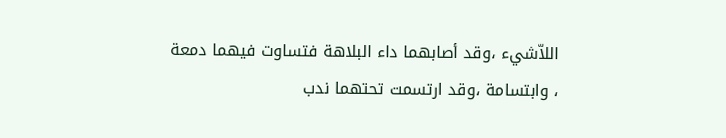اللاّشيء ،وقد أصابهما داء البلاهة فتساوت فيهما دمعة ، وابتسامة ،وقد ارتسمت تحتهما ندب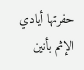حفرتها أيادي الإثم بأنين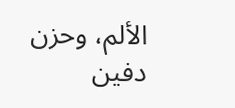الألم، وحزن دفين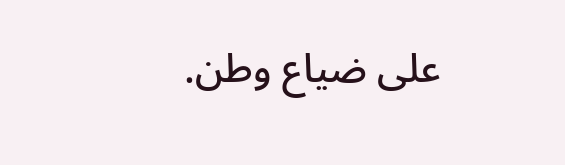على ضياع وطن.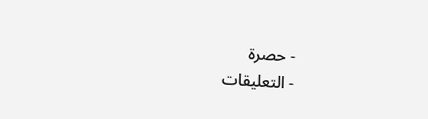- حصرة
- التعليقات